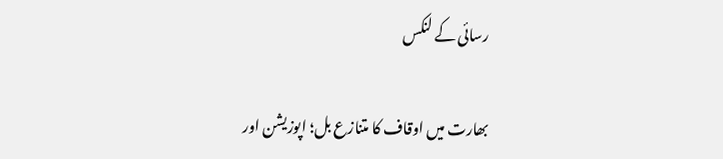رسائی کے لنکس

بھارت میں اوقاف کا متنازع بل؛ اپوزیشن اور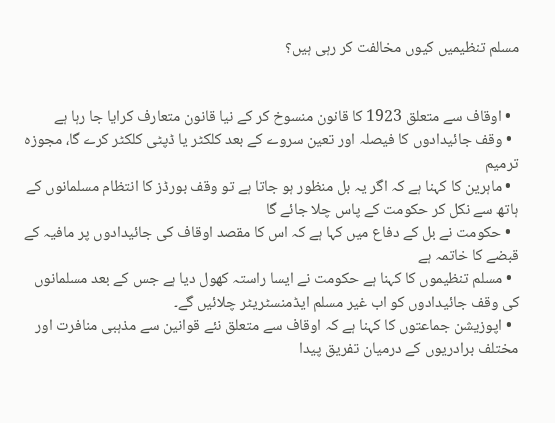مسلم تنظیمیں کیوں مخالفت کر رہی ہیں؟


  • اوقاف سے متعلق 1923 کا قانون منسوخ کر کے نیا قانون متعارف کرایا جا رہا ہے
  • وقف جائیدادوں کا فیصلہ اور تعین سروے کے بعد کلکٹر یا ڈپٹی کلکٹر کرے گا، مجوزہ ترمیم
  • ماہرین کا کہنا ہے کہ اگر یہ بل منظور ہو جاتا ہے تو وقف بورڈز کا انتظام مسلمانوں کے ہاتھ سے نکل کر حکومت کے پاس چلا جائے گا
  • حکومت نے بل کے دفاع میں کہا ہے کہ اس کا مقصد اوقاف کی جائیدادوں پر مافیہ کے قبضے کا خاتمہ ہے
  • مسلم تنظیموں کا کہنا ہے حکومت نے ایسا راستہ کھول دیا ہے جس کے بعد مسلمانوں کی وقف جائیدادوں کو اب غیر مسلم ایڈمنسٹریٹر چلائیں گے۔
  • اپوزیشن جماعتوں کا کہنا ہے کہ اوقاف سے متعلق نئے قوانین سے مذہبی منافرت اور مختلف برادریوں کے درمیان تفریق پیدا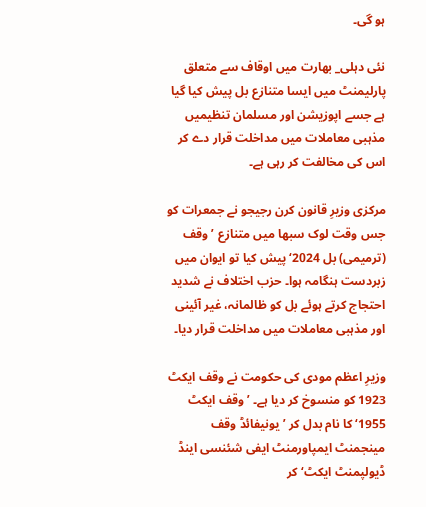ہو گی۔

نئی دہلی_ بھارت میں اوقاف سے متعلق پارلیمنٹ میں ایسا متنازع بل پیش کیا گیا ہے جسے اپوزیشن اور مسلمان تنظیمیں مذہبی معاملات میں مداخلت قرار دے کر اس کی مخالفت کر رہی ہے۔

مرکزی وزیرِ قانون کرن رجیجو نے جمعرات کو جس وقت لوک سبھا میں متنازع ’وقف (ترمیمی) بل 2024‘ پیش کیا تو ایوان میں زبردست ہنگامہ ہوا۔ حزب اختلاف نے شدید احتجاج کرتے ہوئے بل کو ظالمانہ، غیر آئینی اور مذہبی معاملات میں مداخلت قرار دیا۔

وزیرِ اعظم مودی کی حکومت نے وقف ایکٹ 1923 کو منسوخ کر دیا ہے۔ ’وقف ایکٹ 1955‘ کا نام بدل کر ’یونیفائڈ وقف مینجمنٹ ایمپاورمنٹ ایفی شئنسی اینڈ ڈیولپمنٹ ایکٹ‘ کر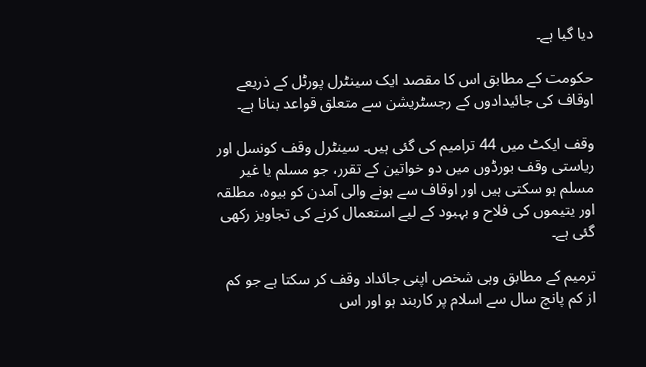دیا گیا ہے۔

حکومت کے مطابق اس کا مقصد ایک سینٹرل پورٹل کے ذریعے اوقاف کی جائیدادوں کے رجسٹریشن سے متعلق قواعد بنانا ہے۔

وقف ایکٹ میں 44 ترامیم کی گئی ہیں۔ سینٹرل وقف کونسل اور ریاستی وقف بورڈوں میں دو خواتین کے تقرر، جو مسلم یا غیر مسلم ہو سکتی ہیں اور اوقاف سے ہونے والی آمدن کو بیوہ، مطلقہ اور یتیموں کی فلاح و بہبود کے لیے استعمال کرنے کی تجاویز رکھی گئی ہے۔

ترمیم کے مطابق وہی شخص اپنی جائداد وقف کر سکتا ہے جو کم از کم پانچ سال سے اسلام پر کاربند ہو اور اس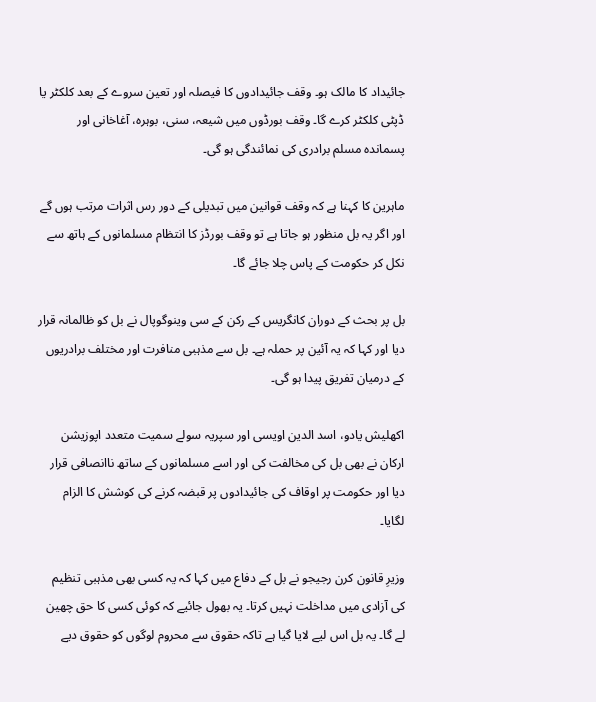جائیداد کا مالک ہو۔ وقف جائیدادوں کا فیصلہ اور تعین سروے کے بعد کلکٹر یا ڈپٹی کلکٹر کرے گا۔ وقف بورڈوں میں شیعہ، سنی، بوہرہ، آغاخانی اور پسماندہ مسلم برادری کی نمائندگی ہو گی۔

ماہرین کا کہنا ہے کہ وقف قوانین میں تبدیلی کے دور رس اثرات مرتب ہوں گے اور اگر یہ بل منظور ہو جاتا ہے تو وقف بورڈز کا انتظام مسلمانوں کے ہاتھ سے نکل کر حکومت کے پاس چلا جائے گا۔

بل پر بحث کے دوران کانگریس کے رکن کے سی وینوگوپال نے بل کو ظالمانہ قرار دیا اور کہا کہ یہ آئین پر حملہ ہے۔ بل سے مذہبی منافرت اور مختلف برادریوں کے درمیان تفریق پیدا ہو گی۔

اکھلیش یادو، اسد الدین اویسی اور سپریہ سولے سمیت متعدد اپوزیشن ارکان نے بھی بل کی مخالفت کی اور اسے مسلمانوں کے ساتھ ناانصافی قرار دیا اور حکومت پر اوقاف کی جائیدادوں پر قبضہ کرنے کی کوشش کا الزام لگایا۔

وزیرِ قانون کرن رجیجو نے بل کے دفاع میں کہا کہ یہ کسی بھی مذہبی تنظیم کی آزادی میں مداخلت نہیں کرتا۔ یہ بھول جائیے کہ کوئی کسی کا حق چھین لے گا۔ یہ بل اس لیے لایا گیا ہے تاکہ حقوق سے محروم لوگوں کو حقوق دیے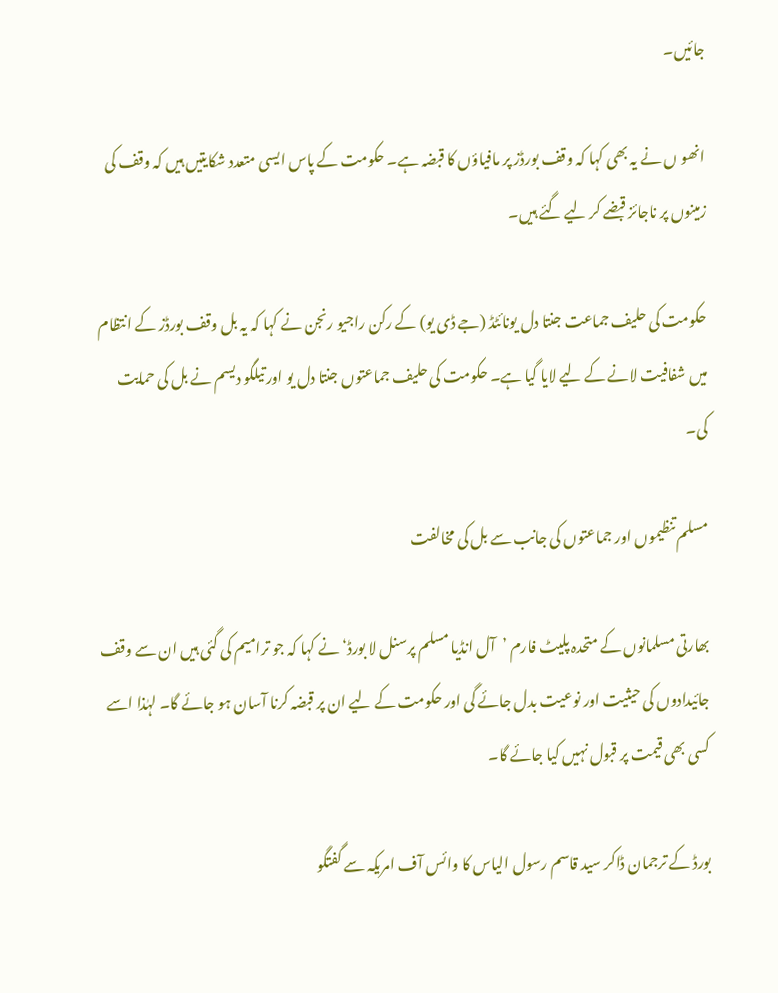جائیں۔

انھو ں نے یہ بھی کہا کہ وقف بورڈز پر مافیاؤں کا قبضہ ہے۔ حکومت کے پاس ایسی متعدد شکایتیں ہیں کہ وقف کی زمینوں پر ناجائز قبضے کر لیے گئے ہیں۔

حکومت کی حلیف جماعت جنتا دل یونائٹڈ (جے ڈی یو) کے رکن راجیو رنجن نے کہا کہ یہ بل وقف بورڈز کے انتظام میں شفافیت لانے کے لیے لایا گیا ہے۔ حکومت کی حلیف جماعتوں جنتا دل یو اور تیلگو دیسم نے بل کی حمایت کی۔

مسلم تنظیموں اور جماعتوں کی جانب سے بل کی مخالفت

بھارتی مسلمانوں کے متحدہ پلیٹ فارم ’آل انڈیا مسلم پرسنل لا بورڈ‘ نے کہا کہ جو ترامیم کی گئی ہیں ان سے وقف جائیدادوں کی حیثیت اور نوعیت بدل جائے گی اور حکومت کے لیے ان پر قبضہ کرنا آسان ہو جائے گا۔ لہٰذا اسے کسی بھی قیمت پر قبول نہیں کیا جائے گا۔

بورڈ کے ترجمان ڈاکر سید قاسم رسول الیاس کا وائس آف امریکہ سے گفتگو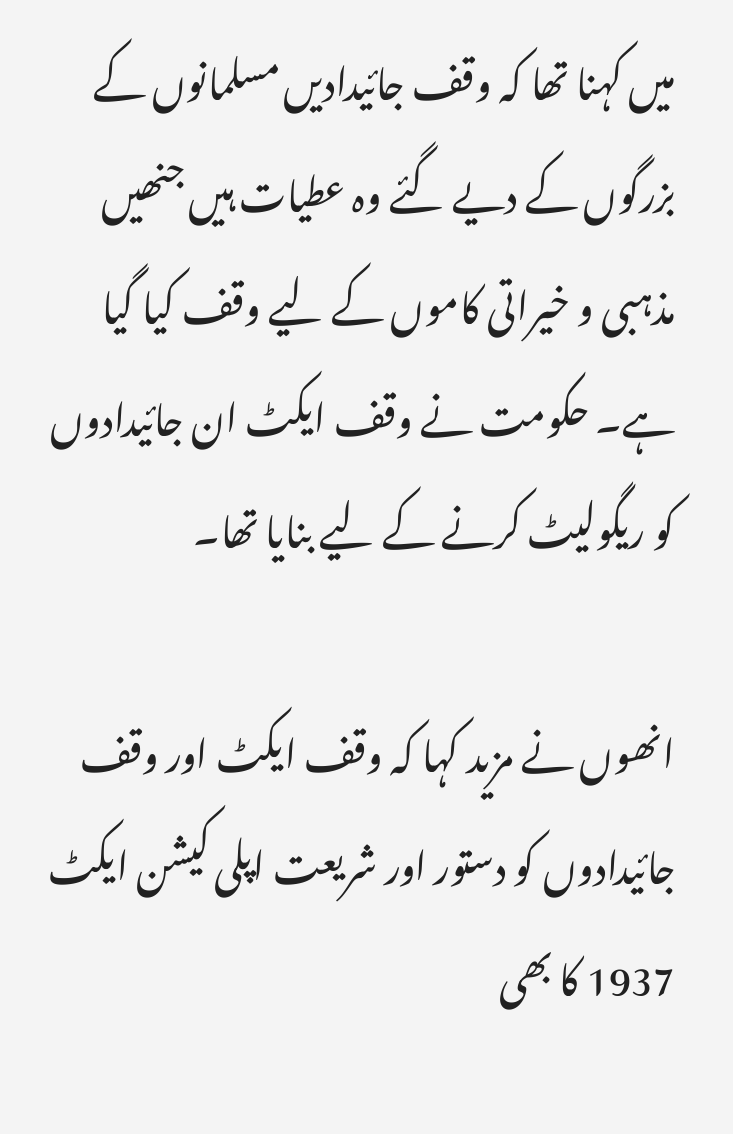میں کہنا تھا کہ وقف جائیدادیں مسلمانوں کے بزرگوں کے دیے گئے وہ عطیات ہیں جنھیں مذہبی و خیراتی کاموں کے لیے وقف کیا گیا ہے۔ حکومت نے وقف ایکٹ ان جائیدادوں کو ریگولیٹ کرنے کے لیے بنایا تھا۔

انھوں نے مزید کہا کہ وقف ایکٹ اور وقف جائیدادوں کو دستور اور شریعت اپلی کیشن ایکٹ 1937 کا بھی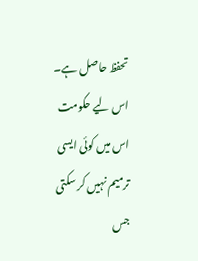تحفظ حاصل ہے۔ اس لیے حکومت اس میں کوئی ایسی ترمیم نہیں کر سکتی جس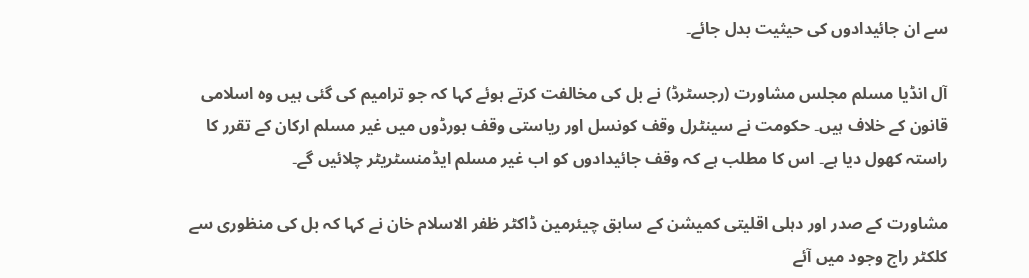سے ان جائیدادوں کی حیثیت بدل جائے۔

آل انڈیا مسلم مجلس مشاورت (رجسٹرڈ) نے بل کی مخالفت کرتے ہوئے کہا کہ جو ترامیم کی گئی ہیں وہ اسلامی قانون کے خلاف ہیں۔ حکومت نے سینٹرل وقف کونسل اور ریاستی وقف بورڈوں میں غیر مسلم ارکان کے تقرر کا راستہ کھول دیا ہے۔ اس کا مطلب ہے کہ وقف جائیدادوں کو اب غیر مسلم ایڈمنسٹریٹر چلائیں گے۔

مشاورت کے صدر اور دہلی اقلیتی کمیشن کے سابق چیئرمین ڈاکٹر ظفر الاسلام خان نے کہا کہ بل کی منظوری سے کلکٹر راج وجود میں آئے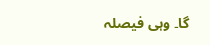گا۔ وہی فیصلہ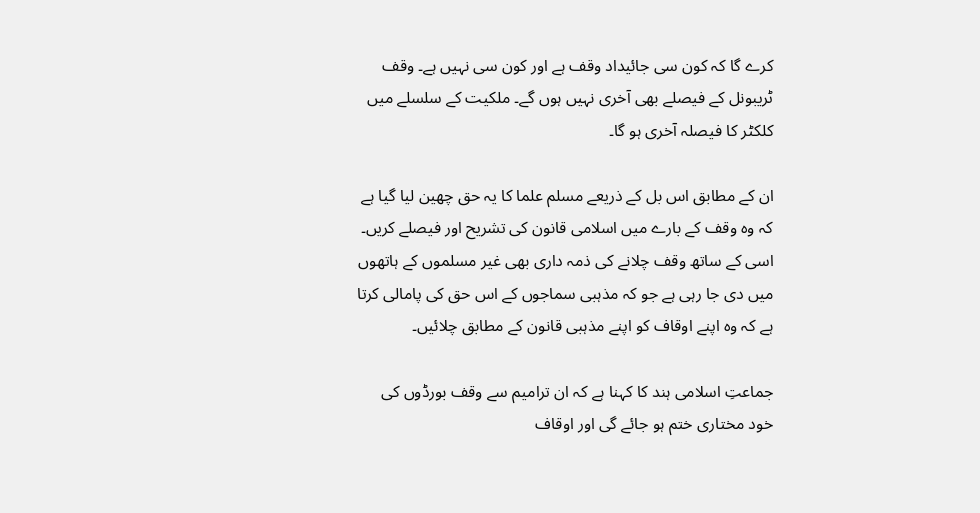کرے گا کہ کون سی جائیداد وقف ہے اور کون سی نہیں ہے۔ وقف ٹریبونل کے فیصلے بھی آخری نہیں ہوں گے۔ ملکیت کے سلسلے میں کلکٹر کا فیصلہ آخری ہو گا۔

ان کے مطابق اس بل کے ذریعے مسلم علما کا یہ حق چھین لیا گیا ہے کہ وہ وقف کے بارے میں اسلامی قانون کی تشریح اور فیصلے کریں۔ اسی کے ساتھ وقف چلانے کی ذمہ داری بھی غیر مسلموں کے ہاتھوں میں دی جا رہی ہے جو کہ مذہبی سماجوں کے اس حق کی پامالی کرتا ہے کہ وہ اپنے اوقاف کو اپنے مذہبی قانون کے مطابق چلائیں۔

جماعتِ اسلامی ہند کا کہنا ہے کہ ان ترامیم سے وقف بورڈوں کی خود مختاری ختم ہو جائے گی اور اوقاف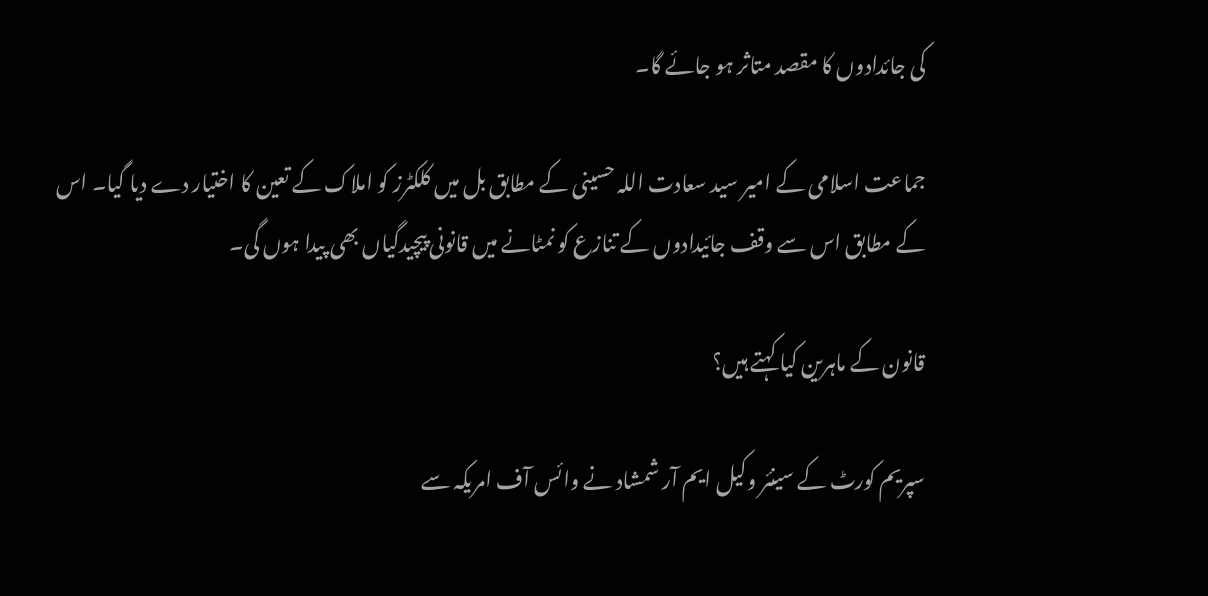کی جائدادوں کا مقصد متاثر ہو جائے گا۔

جماعت اسلامی کے امیر سید سعادت اللہ حسینی کے مطابق بل میں کلکٹرز کو املاک کے تعین کا اختیار دے دیا گیا۔ اس کے مطابق اس سے وقف جائیدادوں کے تنازع کو نمٹانے میں قانونی پیچیدگیاں بھی پیدا ہوں گی۔

قانون کے ماہرین کیا کہتے ہیں؟

سپریم کورٹ کے سینئر وکیل ایم آر شمشاد نے وائس آف امریکہ سے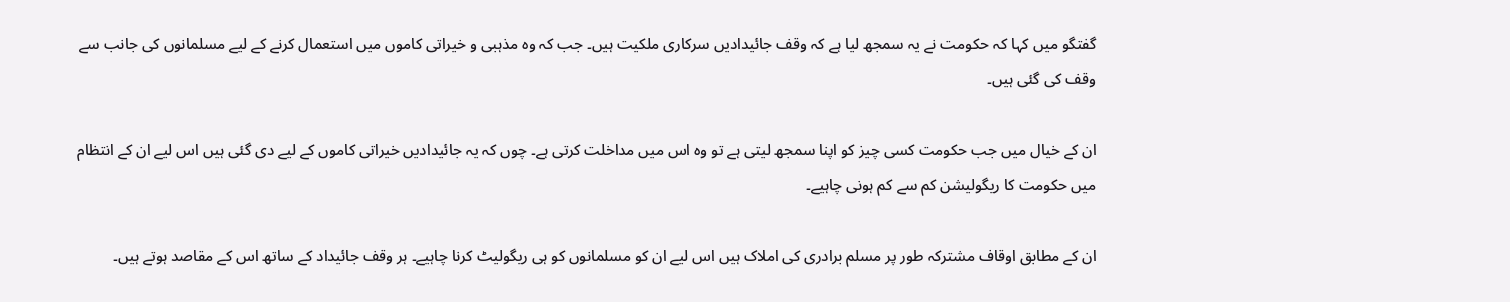گفتگو میں کہا کہ حکومت نے یہ سمجھ لیا ہے کہ وقف جائیدادیں سرکاری ملکیت ہیں۔ جب کہ وہ مذہبی و خیراتی کاموں میں استعمال کرنے کے لیے مسلمانوں کی جانب سے وقف کی گئی ہیں۔

ان کے خیال میں جب حکومت کسی چیز کو اپنا سمجھ لیتی ہے تو وہ اس میں مداخلت کرتی ہے۔ چوں کہ یہ جائیدادیں خیراتی کاموں کے لیے دی گئی ہیں اس لیے ان کے انتظام میں حکومت کا ریگولیشن کم سے کم ہونی چاہیے۔

ان کے مطابق اوقاف مشترکہ طور پر مسلم برادری کی املاک ہیں اس لیے ان کو مسلمانوں کو ہی ریگولیٹ کرنا چاہیے۔ ہر وقف جائیداد کے ساتھ اس کے مقاصد ہوتے ہیں۔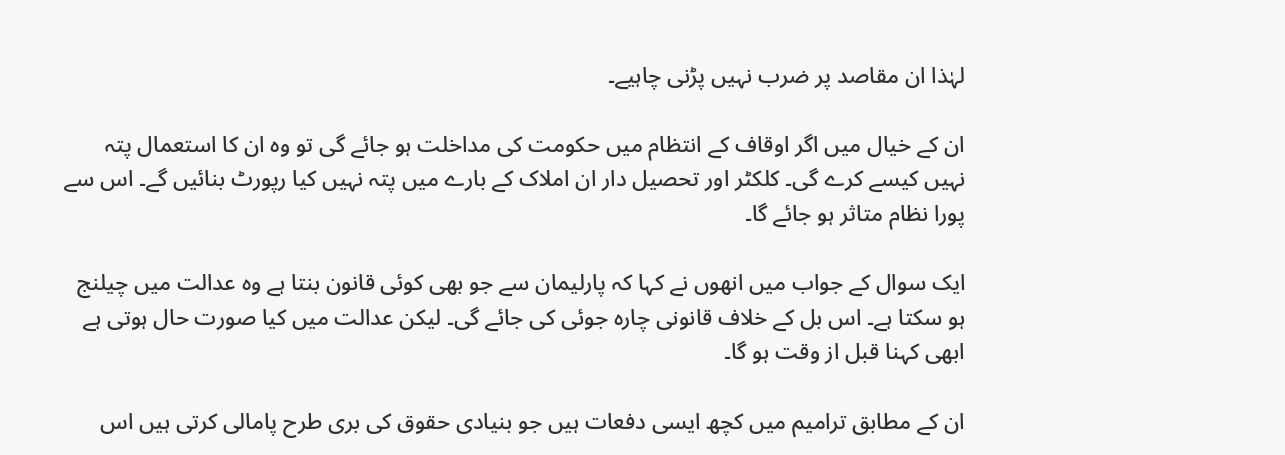لہٰذا ان مقاصد پر ضرب نہیں پڑنی چاہیے۔

ان کے خیال میں اگر اوقاف کے انتظام میں حکومت کی مداخلت ہو جائے گی تو وہ ان کا استعمال پتہ نہیں کیسے کرے گی۔ کلکٹر اور تحصیل دار ان املاک کے بارے میں پتہ نہیں کیا رپورٹ بنائیں گے۔ اس سے پورا نظام متاثر ہو جائے گا۔

ایک سوال کے جواب میں انھوں نے کہا کہ پارلیمان سے جو بھی کوئی قانون بنتا ہے وہ عدالت میں چیلنج ہو سکتا ہے۔ اس بل کے خلاف قانونی چارہ جوئی کی جائے گی۔ لیکن عدالت میں کیا صورت حال ہوتی ہے ابھی کہنا قبل از وقت ہو گا۔

ان کے مطابق ترامیم میں کچھ ایسی دفعات ہیں جو بنیادی حقوق کی بری طرح پامالی کرتی ہیں اس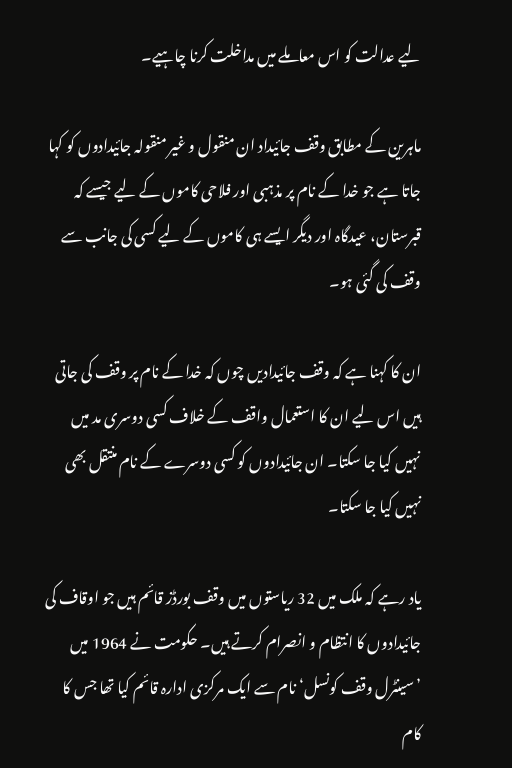لیے عدالت کو اس معاملے میں مداخلت کرنا چاہیے۔

ماہرین کے مطابق وقف جائیداد ان منقول و غیر منقولہ جائیدادوں کو کہا جاتا ہے جو خدا کے نام پر مذہبی اور فلاحی کاموں کے لیے جیسے کہ قبرستان، عیدگاہ اور دیگر ایسے ہی کاموں کے لیے کسی کی جانب سے وقف کی گئی ہو۔

ان کا کہنا ہے کہ وقف جائیدادیں چوں کہ خدا کے نام پر وقف کی جاتی ہیں اس لیے ان کا استعمال واقف کے خلاف کسی دوسری مد میں نہیں کیا جا سکتا۔ ان جائیدادوں کو کسی دوسرے کے نام منتقل بھی نہیں کیا جا سکتا۔

یاد رہے کہ ملک میں 32 ریاستوں میں وقف بورڈز قائم ہیں جو اوقاف کی جائیدادوں کا انتظام و انصرام کرتے ہیں۔ حکومت نے 1964 میں ’سینٹرل وقف کونسل‘ نام سے ایک مرکزی ادارہ قائم کیا تھا جس کا کام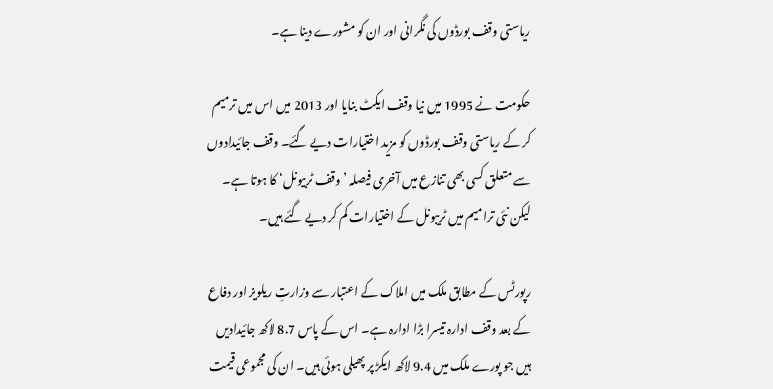ریاستی وقف بورڈوں کی نگرانی اور ان کو مشورے دینا ہے۔

حکومت نے 1995 میں نیا وقف ایکٹ بنایا اور 2013 میں اس میں ترمیم کر کے ریاستی وقف بورڈوں کو مزید اختیارات دیے گئے۔ وقف جائیدادوں سے متعلق کسی بھی تنازع میں آخری فیصلہ ’وقف ٹربیونل‘ کا ہوتا ہے۔ لیکن نئی ترامیم میں ٹریبونل کے اختیارات کم کر دیے گئے ہیں۔

رپورٹس کے مطابق ملک میں املاک کے اعتبار سے وزارتِ ریلویز اور دفاع کے بعد وقف ادارہ تیسرا بڑا ادارہ ہے۔ اس کے پاس 8.7 لاکھ جائیدادیں ہیں جو پورے ملک میں 9.4 لاکھ ایکڑ پر پھیلی ہوئی ہیں۔ ان کی مجموعی قیمت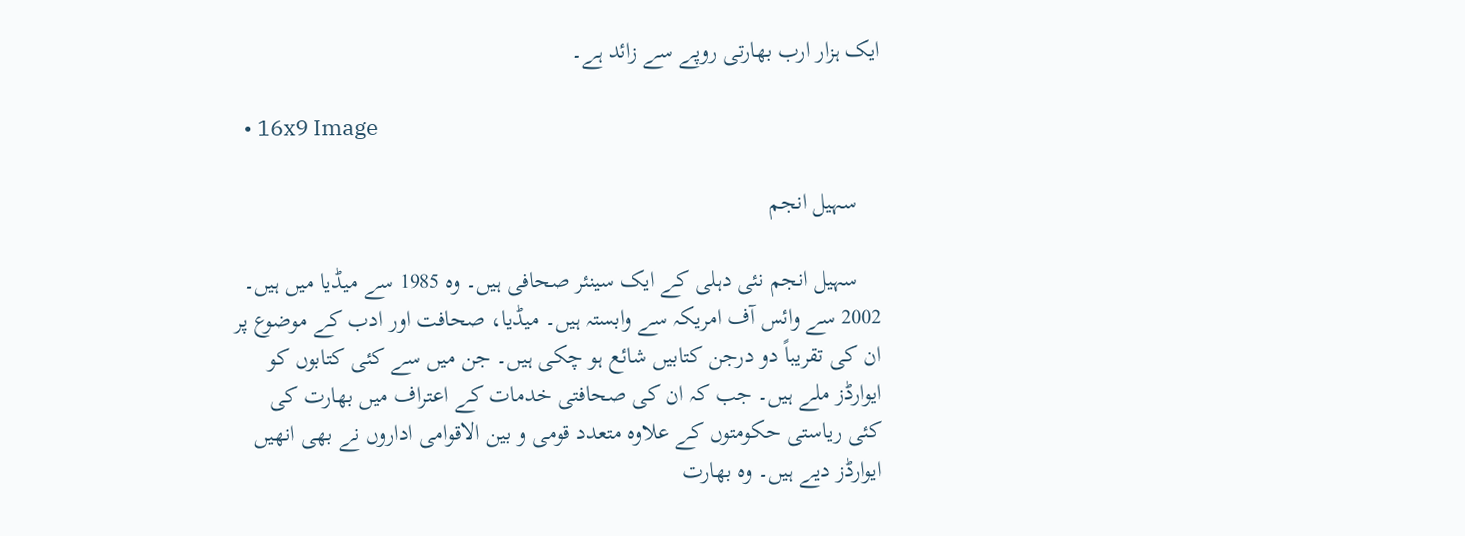ایک ہزار ارب بھارتی روپے سے زائد ہے۔

  • 16x9 Image

    سہیل انجم

    سہیل انجم نئی دہلی کے ایک سینئر صحافی ہیں۔ وہ 1985 سے میڈیا میں ہیں۔ 2002 سے وائس آف امریکہ سے وابستہ ہیں۔ میڈیا، صحافت اور ادب کے موضوع پر ان کی تقریباً دو درجن کتابیں شائع ہو چکی ہیں۔ جن میں سے کئی کتابوں کو ایوارڈز ملے ہیں۔ جب کہ ان کی صحافتی خدمات کے اعتراف میں بھارت کی کئی ریاستی حکومتوں کے علاوہ متعدد قومی و بین الاقوامی اداروں نے بھی انھیں ایوارڈز دیے ہیں۔ وہ بھارت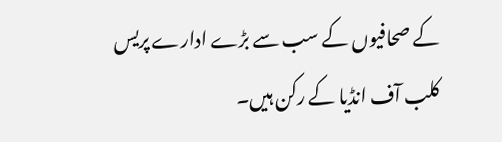کے صحافیوں کے سب سے بڑے ادارے پریس کلب آف انڈیا کے رکن ہیں۔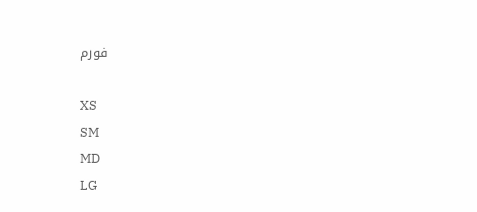فورم

XS
SM
MD
LG